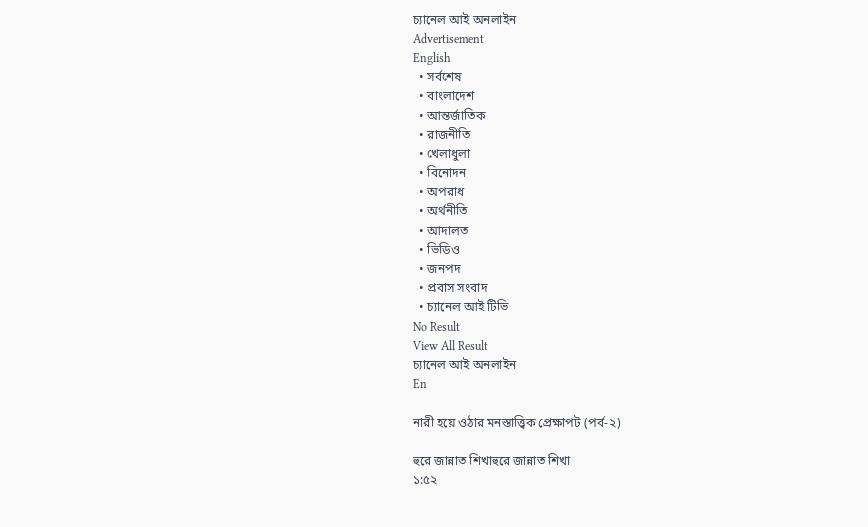চ্যানেল আই অনলাইন
Advertisement
English
  • সর্বশেষ
  • বাংলাদেশ
  • আন্তর্জাতিক
  • রাজনীতি
  • খেলাধুলা
  • বিনোদন
  • অপরাধ
  • অর্থনীতি
  • আদালত
  • ভিডিও
  • জনপদ
  • প্রবাস সংবাদ
  • চ্যানেল আই টিভি
No Result
View All Result
চ্যানেল আই অনলাইন
En

নারী হয়ে ওঠার মনস্তাত্ত্বিক প্রেক্ষাপট (পর্ব-২)

হুরে জান্নাত শিখাহুরে জান্নাত শিখা
১:৫২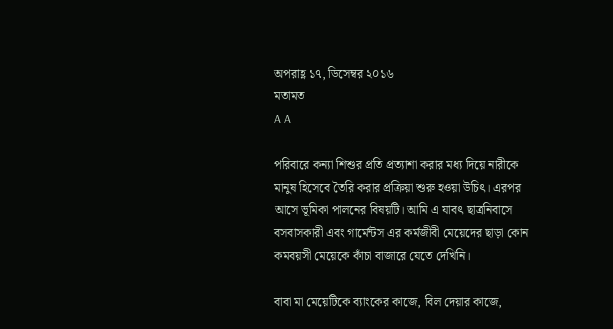অপরাহ্ণ ১৭, ডিসেম্বর ২০১৬
মতামত
A A

পরিবারে কন্যা শিশুর প্রতি প্রত্যাশা করার মধ্য দিয়ে নারীকে মানুষ হিসেবে তৈরি করার প্রক্রিয়া শুরু হওয়া উচিৎ। এরপর আসে ভূমিকা পালনের বিষয়টি। আমি এ যাবৎ ছাত্রনিবাসে বসবাসকারী এবং গার্মেন্টস এর কর্মজীবী মেয়েদের ছাড়া কোন কমবয়সী মেয়েকে কাঁচা বাজারে যেতে দেখিনি।

বাবা মা মেয়েটিকে ব্যাংকের কাজে, বিল দেয়ার কাজে,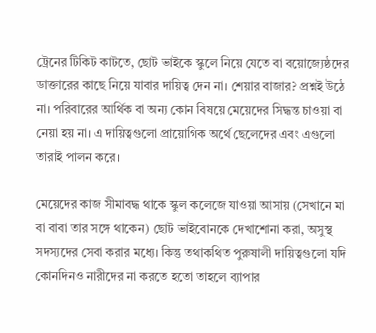ট্রেনের টিকিট কাটতে, ছোট ভাইকে স্কুলে নিয়ে যেতে বা বয়োজ্যেষ্ঠদের ডাক্তারের কাছে নিয়ে যাবার দায়িত্ব দেন না। শেয়ার বাজার? প্রশ্নই উঠে না। পরিবারের আর্থিক বা অন্য কোন বিষয়ে মেয়েদের সিদ্ধন্ত চাওয়া বা নেয়া হয় না। এ দায়িত্বগুলো প্রায়োগিক অর্থে ছেলেদের এবং এগুলো তারাই পালন করে।

মেয়েদের কাজ সীমাবদ্ধ থাকে স্কুল কলেজে যাওয়া আসায় (সেখানে মা বা বাবা তার সঙ্গে থাকেন) ছোট ভাইবোনকে দেখাশোনা করা, অসুস্থ সদস্যদের সেবা করার মধ্যে। কিন্তু তথাকথিত পুরুষালী দায়িত্বগুলো যদি কোনদিনও নারীদের না করতে হতো তাহলে ব্যাপার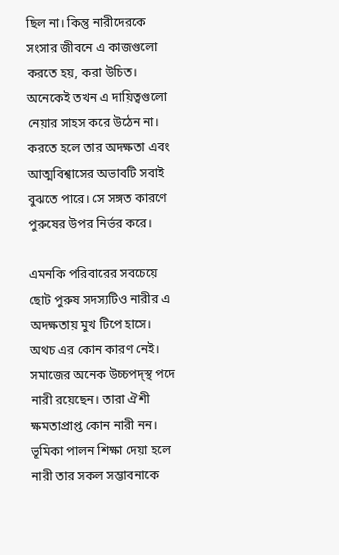ছিল না। কিন্তু নারীদেরকে সংসার জীবনে এ কাজগুলো করতে হয়, করা উচিত। অনেকেই তখন এ দায়িত্বগুলো নেয়ার সাহস করে উঠেন না। করতে হলে তার অদক্ষতা এবং আত্মবিশ্বাসের অভাবটি সবাই বুঝতে পারে। সে সঙ্গত কারণে পুরুষের উপর নির্ভর করে।

এমনকি পরিবারের সবচেয়ে ছোট পুরুষ সদস্যটিও নারীর এ অদক্ষতায় মুখ টিপে হাসে। অথচ এর কোন কারণ নেই। সমাজের অনেক উচ্চপদ্স্থ পদে নারী রয়েছেন। তারা ঐশী ক্ষমতাপ্রাপ্ত কোন নারী নন। ভূমিকা পালন শিক্ষা দেয়া হলে নারী তার সকল সম্ভাবনাকে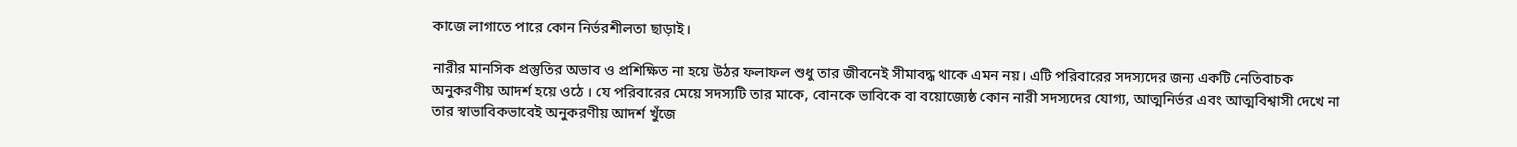কাজে লাগাতে পারে কোন নির্ভরশীলতা ছাড়াই।

নারীর মানসিক প্রস্তুতির অভাব ও প্রশিক্ষিত না হয়ে উঠর ফলাফল শুধু তার জীবনেই সীমাবদ্ধ থাকে এমন নয়। এটি পরিবারের সদস্যদের জন্য একটি নেতিবাচক অনুকরণীয় আদর্শ হয়ে ওঠে । যে পরিবারের মেয়ে সদস্যটি তার মাকে, বোনকে ভাবিকে বা বয়োজ্যেষ্ঠ কোন নারী সদস্যদের যোগ্য, আত্মনির্ভর এবং আত্মবিশ্বাসী দেখে না তার স্বাভাবিকভাবেই অনুকরণীয় আদর্শ খুঁজে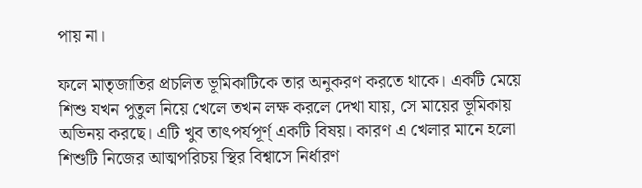পায় না।

ফলে মাতৃজাতির প্রচলিত ভূমিকাটিকে তার অনুকরণ করতে থাকে। একটি মেয়ে শিশু যখন পুতুল নিয়ে খেলে তখন লক্ষ করলে দেখা যায়, সে মায়ের ভূমিকায় অভিনয় করছে। এটি খুব তাৎপর্যপূর্ণ্ একটি বিষয়। কারণ এ খেলার মানে হলো শিশুটি নিজের আত্মপরিচয় স্থির বিশ্বাসে নির্ধারণ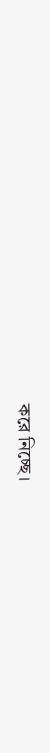করে নিচ্ছে।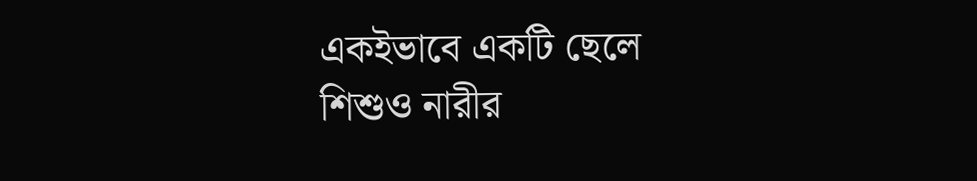একইভাবে একটি ছেলে শিশুও নারীর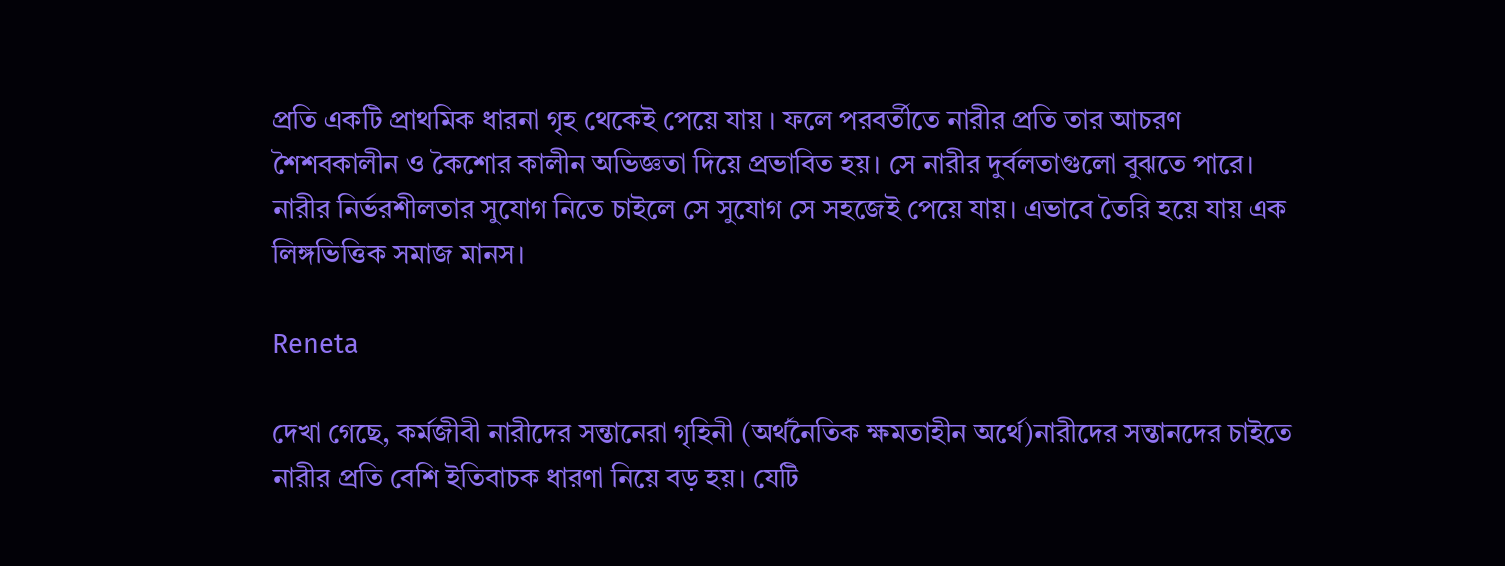প্রতি একটি প্রাথমিক ধারনা গৃহ থেকেই পেয়ে যায় । ফলে পরবর্তীতে নারীর প্রতি তার আচরণ শৈশবকালীন ও কৈশোর কালীন অভিজ্ঞতা দিয়ে প্রভাবিত হয়। সে নারীর দুর্বলতাগুলো বুঝতে পারে। নারীর নির্ভরশীলতার সুযোগ নিতে চাইলে সে সুযোগ সে সহজেই পেয়ে যায়। এভাবে তৈরি হয়ে যায় এক লিঙ্গভিত্তিক সমাজ মানস।

Reneta

দেখা গেছে, কর্মজীবী নারীদের সন্তানেরা গৃহিনী (অর্থনৈতিক ক্ষমতাহীন অর্থে)নারীদের সন্তানদের চাইতে নারীর প্রতি বেশি ইতিবাচক ধারণা নিয়ে বড় হয়। যেটি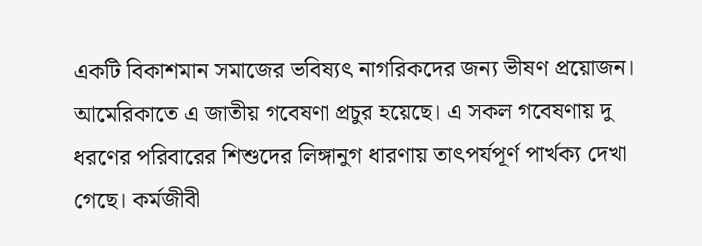একটি বিকাশমান সমাজের ভবিষ্যৎ নাগরিকদের জন্য ভীষণ প্রয়োজন। আমেরিকাতে এ জাতীয় গবেষণা প্রচুর হয়েছে। এ সকল গবেষণায় দু ধরণের পরিবারের শিশুদের লিঙ্গানুগ ধারণায় তাৎপর্যপূর্ণ পার্খক্য দেখা গেছে। কর্মজীবী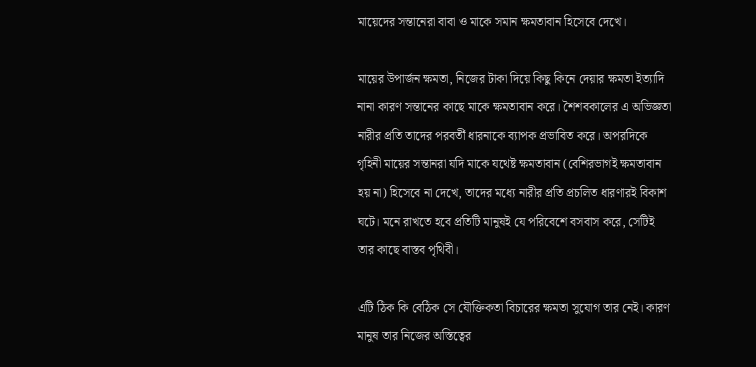মায়েদের সন্তানেরা বাবা ও মাকে সমান ক্ষমতাবান হিসেবে দেখে।

মায়ের উপার্জন ক্ষমতা, নিজের টাকা দিয়ে কিছু কিনে দেয়ার ক্ষমতা ইত্যাদি নানা কারণ সন্তানের কাছে মাকে ক্ষমতাবান করে। শৈশবকালের এ অভিজ্ঞতা নারীর প্রতি তাদের পরবর্তী ধারনাকে ব্যাপক প্রভাবিত করে। অপরদিকে গৃহিনী মায়ের সন্তানরা যদি মাকে যথেষ্ট ক্ষমতাবান (বেশিরভাগই ক্ষমতাবান হয় না) হিসেবে না দেখে, তাদের মধ্যে নারীর প্রতি প্রচলিত ধারণারই বিকাশ ঘটে। মনে রাখতে হবে প্রতিটি মানুষই যে পরিবেশে বসবাস করে, সেটিই তার কাছে বাস্তব পৃথিবী।

এটি ঠিক কি বেঠিক সে যৌক্তিকতা বিচারের ক্ষমতা সুযোগ তার নেই। কারণ মানুষ তার নিজের অস্তিত্বের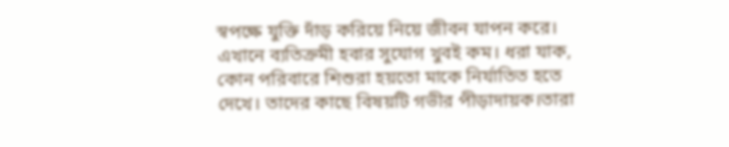স্বপক্ষে যুক্তি দাঁড় করিয়ে নিয়ে জীবন যাপন করে। এখানে ব্যতিক্রমী হবার সুযোগ খুবই কম। ধরা যাক, কোন পরিবারে শিশুরা হয়তো মাকে নির্যাতিত হতে দেখে। তাদের কাছে বিষয়টি গভীর পীড়াদায়ক।তারা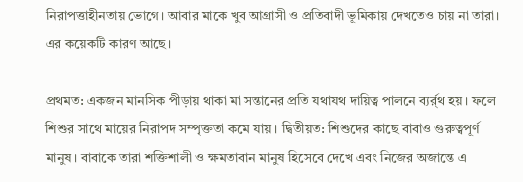নিরাপত্তাহীনতায় ভোগে। আবার মাকে খুব আগ্রাসী ও প্রতিবাদী ভূমিকায় দেখতেও চায় না তারা। এর কয়েকটি কারণ আছে।

প্রথমত: একজন মানসিক পীড়ায় থাকা মা সন্তানের প্রতি যথাযথ দায়িত্ব পালনে ব্যর্র্থ হয়। ফলে শিশুর সাথে মায়ের নিরাপদ সম্পৃক্ততা কমে যায়। দ্বিতীয়ত: শিশুদের কাছে বাবাও গুরুত্বপূর্ণ মানুষ। বাবাকে তারা শক্তিশালী ও ক্ষমতাবান মানুষ হিসেবে দেখে এবং নিজের অজান্তে এ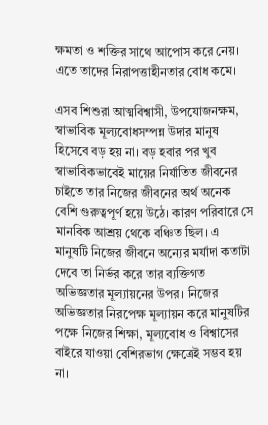ক্ষমতা ও শক্তির সাথে আপোস করে নেয়। এতে তাদের নিরাপত্তাহীনতার বোধ কমে।

এসব শিশুরা আত্মবিশ্বাসী, উপযোজনক্ষম, স্বাভাবিক মূল্যবোধসম্পন্ন উদার মানুষ হিসেবে বড় হয় না। বড় হবার পর খুব স্বাভাবিকভাবেই মায়ের নির্যাতিত জীবনের চাইতে তার নিজের জীবনের অর্থ অনেক বেশি গুরুত্বপূর্ণ হয়ে উঠে। কারণ পরিবারে সে মানবিক আশ্রয় থেকে বঞ্চিত ছিল। এ মানুষটি নিজের জীবনে অন্যের মর্যাদা কতাটা দেবে তা নির্ভর করে তার ব্যক্তিগত অভিজ্ঞতার মূল্যায়নের উপর। নিজের অভিজ্ঞতার নিরপেক্ষ মূল্যায়ন করে মানুষটির পক্ষে নিজের শিক্ষা, মূল্যবোধ ও বিশ্বাসের বাইরে যাওয়া বেশিরভাগ ক্ষেত্রেই সম্ভব হয় না।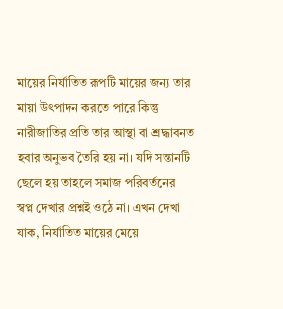মায়ের নির্যাতিত রূপটি মায়ের জন্য তার মায়া উৎপাদন করতে পারে কিন্তু নারীজাতির প্রতি তার আস্থা বা শ্রদ্ধাবনত হবার অনুভব তৈরি হয় না। যদি সন্তানটি ছেলে হয় তাহলে সমাজ পরিবর্তনের স্বপ্ন দেখার প্রশ্নই ওঠে না। এখন দেখা যাক, নির্যাতিত মায়ের মেয়ে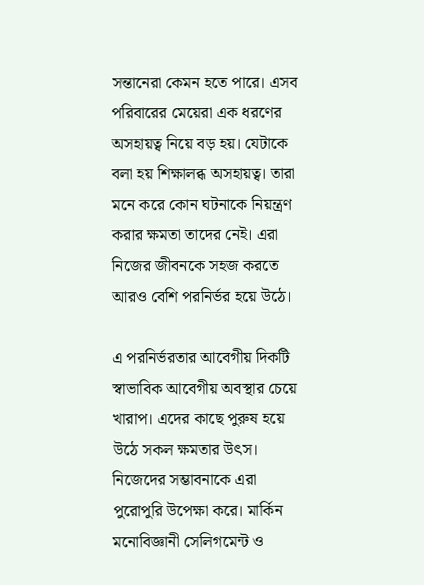সন্তানেরা কেমন হতে পারে। এসব পরিবারের মেয়েরা এক ধরণের অসহায়ত্ব নিয়ে বড় হয়। যেটাকে বলা হয় শিক্ষালব্ধ অসহায়ত্ব। তারা মনে করে কোন ঘটনাকে নিয়ন্ত্রণ করার ক্ষমতা তাদের নেই। এরা নিজের জীবনকে সহজ করতে আরও বেশি পরনির্ভর হয়ে উঠে।

এ পরনির্ভরতার আবেগীয় দিকটি স্বাভাবিক আবেগীয় অবস্থার চেয়ে খারাপ। এদের কাছে পুরুষ হয়ে উঠে সকল ক্ষমতার উৎস। নিজেদের সম্ভাবনাকে এরা পুরোপুরি উপেক্ষা করে। মার্কিন মনোবিজ্ঞানী সেলিগমেন্ট ও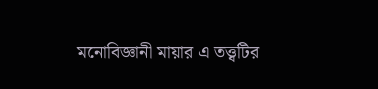মনোবিজ্ঞানী মায়ার এ তত্ত্বটির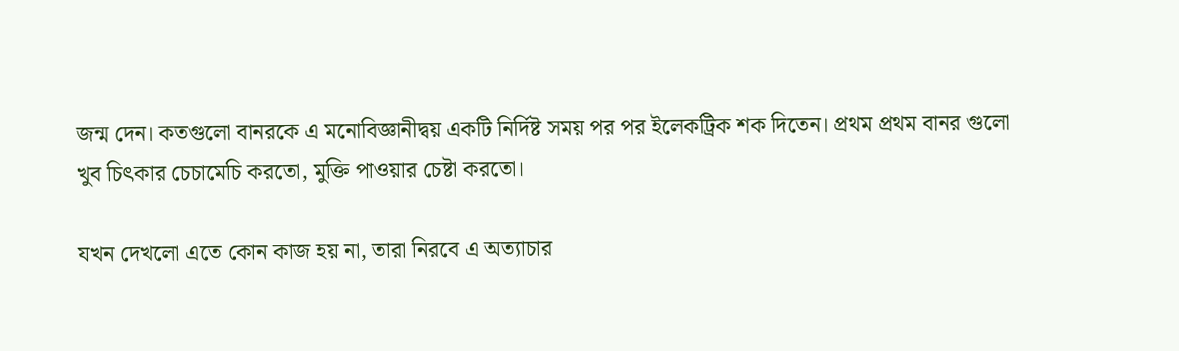জন্ম দেন। কতগুলো বানরকে এ মনোবিজ্ঞানীদ্বয় একটি নির্দিষ্ট সময় পর পর ইলেকট্রিক শক দিতেন। প্রথম প্রথম বানর গুলো খুব চিৎকার চেচামেচি করতো, মুক্তি পাওয়ার চেষ্টা করতো।

যখন দেখলো এতে কোন কাজ হয় না, তারা নিরবে এ অত্যাচার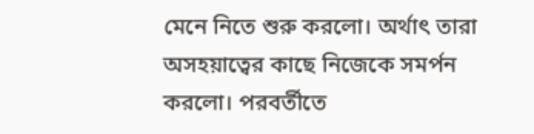মেনে নিতে শুরু করলো। অর্থাৎ তারা অসহয়াত্বের কাছে নিজেকে সমর্পন করলো। পরবর্তীতে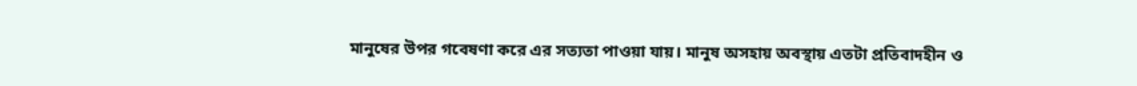মানুষের উপর গবেষণা করে এর সত্যতা পাওয়া যায়। মানুষ অসহায় অবস্থায় এতটা প্রতিবাদহীন ও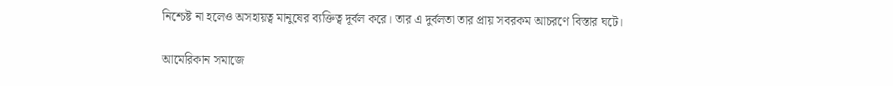নিশ্চেষ্ট না হলেও অসহায়ত্ব মানুষের ব্যক্তিত্ব দূর্বল করে। তার এ দুর্বলতা তার প্রায় সবরকম আচরণে বিস্তার ঘটে।

আমেরিকান সমাজে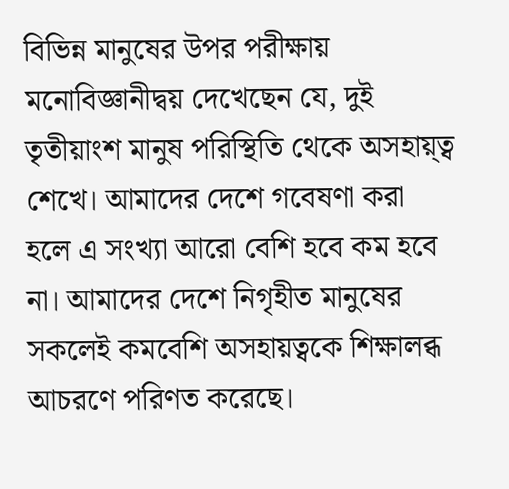বিভিন্ন মানুষের উপর পরীক্ষায় মনোবিজ্ঞানীদ্বয় দেখেছেন যে, দুই তৃতীয়াংশ মানুষ পরিস্থিতি থেকে অসহায়্ত্ব শেখে। আমাদের দেশে গবেষণা করা হলে এ সংখ্যা আরো বেশি হবে কম হবে না। আমাদের দেশে নিগৃহীত মানুষের সকলেই কমবেশি অসহায়ত্বকে শিক্ষালব্ধ আচরণে পরিণত করেছে।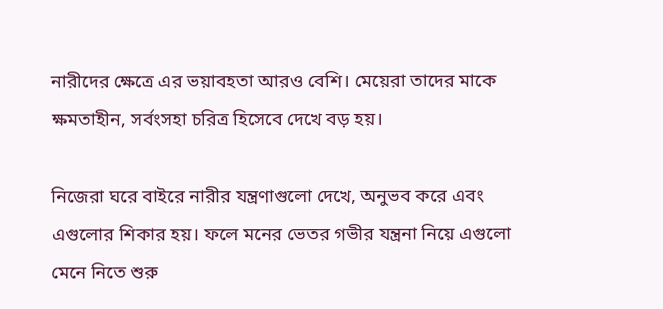নারীদের ক্ষেত্রে এর ভয়াবহতা আরও বেশি। মেয়েরা তাদের মাকে ক্ষমতাহীন, সর্বংসহা চরিত্র হিসেবে দেখে বড় হয়।

নিজেরা ঘরে বাইরে নারীর যন্ত্রণাগুলো দেখে, অনুভব করে এবং এগুলোর শিকার হয়। ফলে মনের ভেতর গভীর যন্ত্রনা নিয়ে এগুলো মেনে নিতে শুরু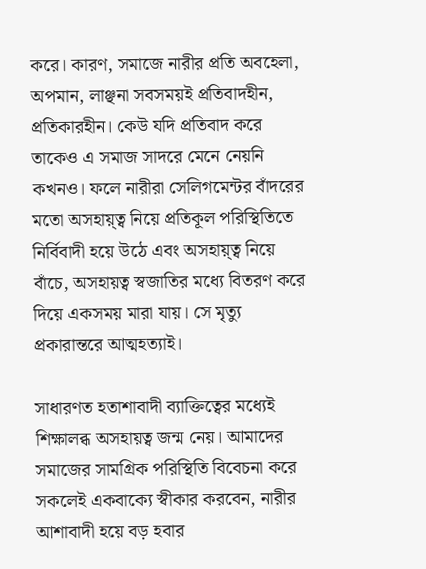করে। কারণ, সমাজে নারীর প্রতি অবহেলা, অপমান, লাঞ্ছনা সবসময়ই প্রতিবাদহীন, প্রতিকারহীন। কেউ যদি প্রতিবাদ করে তাকেও এ সমাজ সাদরে মেনে নেয়নি কখনও। ফলে নারীরা সেলিগমেন্টর বাঁদরের মতো অসহায়্ত্ব নিয়ে প্রতিকূল পরিস্থিতিতে নির্বিবাদী হয়ে উঠে এবং অসহায়্ত্ব নিয়ে বাঁচে, অসহায়ত্ব স্বজাতির মধ্যে বিতরণ করে দিয়ে একসময় মারা যায়। সে মৃত্যু প্রকারান্তরে আত্মহত্যাই।

সাধারণত হতাশাবাদী ব্যাক্তিত্বের মধ্যেই শিক্ষালব্ধ অসহায়ত্ব জন্ম নেয়। আমাদের সমাজের সামগ্রিক পরিস্থিতি বিবেচনা করে সকলেই একবাক্যে স্বীকার করবেন, নারীর আশাবাদী হয়ে বড় হবার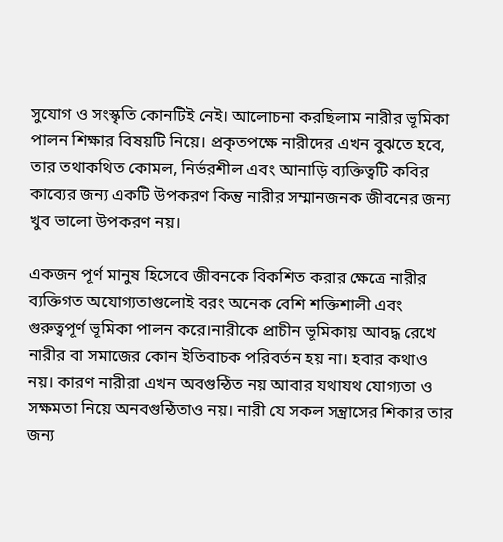সুযোগ ও সংস্কৃতি কোনটিই নেই। আলোচনা করছিলাম নারীর ভূমিকা পালন শিক্ষার বিষয়টি নিয়ে। প্রকৃতপক্ষে নারীদের এখন বুঝতে হবে, তার তথাকথিত কোমল, নির্ভরশীল এবং আনাড়ি ব্যক্তিত্বটি কবির কাব্যের জন্য একটি উপকরণ কিন্তু নারীর সম্মানজনক জীবনের জন্য খুব ভালো উপকরণ নয়।

একজন পূর্ণ মানুষ হিসেবে জীবনকে বিকশিত করার ক্ষেত্রে নারীর ব্যক্তিগত অযোগ্যতাগুলোই বরং অনেক বেশি শক্তিশালী এবং গুরুত্বপূর্ণ ভূমিকা পালন করে।নারীকে প্রাচীন ভূমিকায় আবদ্ধ রেখে নারীর বা সমাজের কোন ইতিবাচক পরিবর্তন হয় না। হবার কথাও নয়। কারণ নারীরা এখন অবগুন্ঠিত নয় আবার যথাযথ যোগ্যতা ও সক্ষমতা নিয়ে অনবগুন্ঠিতাও নয়। নারী যে সকল সন্ত্রাসের শিকার তার জন্য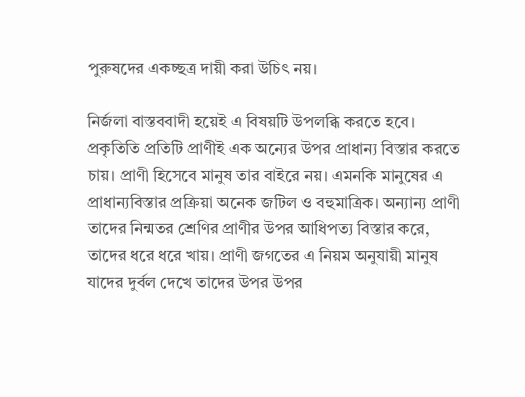পুরুষদের একচ্ছত্র দায়ী করা উচিৎ নয়।

নির্জলা বাস্তববাদী হয়েই এ বিষয়টি উপলব্ধি করতে হবে। প্রকৃতিতি প্রতিটি প্রাণীই এক অন্যের উপর প্রাধান্য বিস্তার করতে চায়। প্রাণী হিসেবে মানুষ তার বাইরে নয়। এমনকি মানুষের এ প্রাধান্যবিস্তার প্রক্রিয়া অনেক জটিল ও বহুমাত্রিক। অন্যান্য প্রাণী তাদের নিন্মতর শ্রেণির প্রাণীর উপর আধিপত্য বিস্তার করে, তাদের ধরে ধরে খায়। প্রাণী জগতের এ নিয়ম অনুযায়ী মানুষ যাদের দুর্বল দেখে তাদের উপর উপর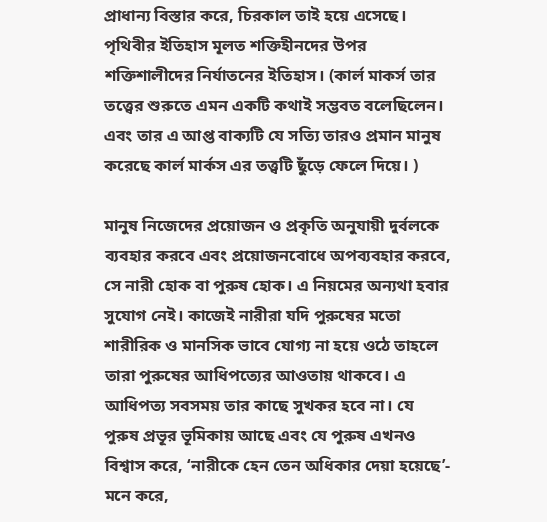প্রাধান্য বিস্তার করে, চিরকাল তাই হয়ে এসেছে। পৃথিবীর ইতিহাস মূলত শক্তিহীনদের উপর শক্তিশালীদের নির্যাতনের ইতিহাস। (কার্ল মাকর্স তার তত্ত্বের শুরুতে এমন একটি কথাই সম্ভবত বলেছিলেন। এবং তার এ আপ্ত বাক্যটি যে সত্যি তারও প্রমান মানুষ করেছে কার্ল মার্কস এর তত্ত্বটি ছুঁড়ে ফেলে দিয়ে। )

মানুষ নিজেদের প্রয়োজন ও প্রকৃতি অনুযায়ী দুর্বলকে ব্যবহার করবে এবং প্রয়োজনবোধে অপব্যবহার করবে, সে নারী হোক বা পুরুষ হোক। এ নিয়মের অন্যথা হবার সুযোগ নেই। কাজেই নারীরা যদি পুরুষের মতো শারীরিক ও মানসিক ভাবে যোগ্য না হয়ে ওঠে তাহলে তারা পুরুষের আধিপত্যের আওতায় থাকবে। এ আধিপত্য সবসময় তার কাছে সুখকর হবে না। যে পুরুষ প্রভূর ভূমিকায় আছে এবং যে পুরুষ এখনও বিশ্বাস করে, ‘নারীকে হেন তেন অধিকার দেয়া হয়েছে’- মনে করে,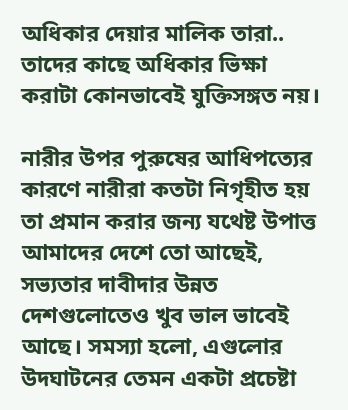অধিকার দেয়ার মালিক তারা.. তাদের কাছে অধিকার ভিক্ষা করাটা কোনভাবেই যুক্তিসঙ্গত নয়।

নারীর উপর পুরুষের আধিপত্যের কারণে নারীরা কতটা নিগৃহীত হয় তা প্রমান করার জন্য যথেষ্ট উপাত্ত আমাদের দেশে তো আছেই, সভ্যতার দাবীদার উন্নত দেশগুলোতেও খুব ভাল ভাবেই আছে। সমস্যা হলো, এগুলোর উদঘাটনের তেমন একটা প্রচেষ্টা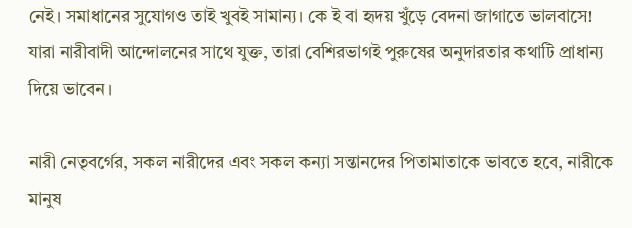নেই। সমাধানের সুযোগও তাই খুবই সামান্য। কে ই বা হৃদয় খুঁড়ে বেদনা জাগাতে ভালবাসে!
যারা নারীবাদী আন্দোলনের সাথে যুক্ত, তারা বেশিরভাগই পুরুষের অনুদারতার কথাটি প্রাধান্য দিয়ে ভাবেন।

নারী নেতৃবর্গের, সকল নারীদের এবং সকল কন্যা সন্তানদের পিতামাতাকে ভাবতে হবে, নারীকে মানুষ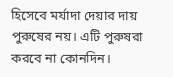হিসেবে মর্যাদা দেয়ার দায় পুরুষের নয়। এটি পুরুষরা করবে না কোনদিন।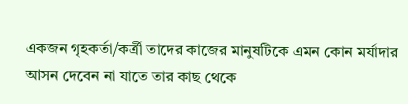একজন গৃহকর্তা/কর্ত্রী তাদের কাজের মানুষটিকে এমন কোন মর্যাদার আসন দেবেন না যাতে তার কাছ থেকে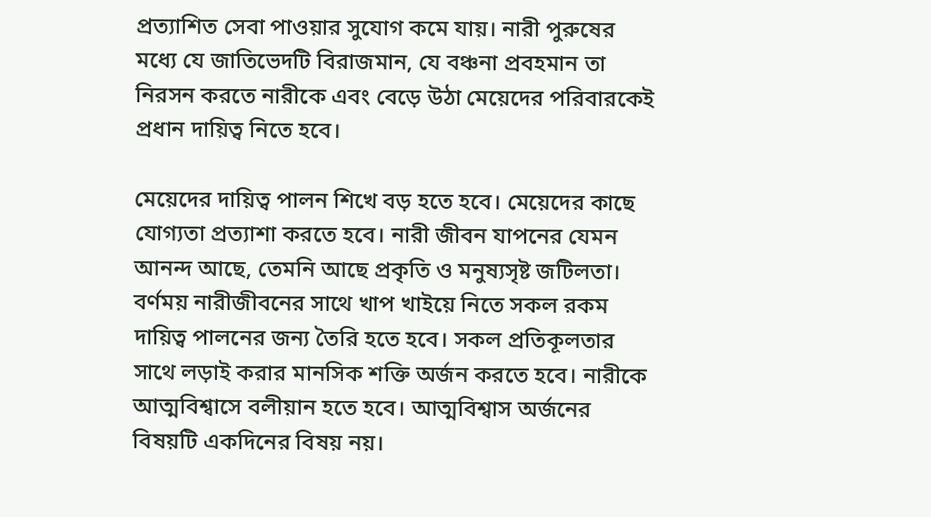প্রত্যাশিত সেবা পাওয়ার সুযোগ কমে যায়। নারী পুরুষের মধ্যে যে জাতিভেদটি বিরাজমান, যে বঞ্চনা প্রবহমান তা নিরসন করতে নারীকে এবং বেড়ে উঠা মেয়েদের পরিবারকেই প্রধান দায়িত্ব নিতে হবে।

মেয়েদের দায়িত্ব পালন শিখে বড় হতে হবে। মেয়েদের কাছে যোগ্যতা প্রত্যাশা করতে হবে। নারী জীবন যাপনের যেমন আনন্দ আছে, তেমনি আছে প্রকৃতি ও মনুষ্যসৃষ্ট জটিলতা। বর্ণময় নারীজীবনের সাথে খাপ খাইয়ে নিতে সকল রকম দায়িত্ব পালনের জন্য তৈরি হতে হবে। সকল প্রতিকূলতার সাথে লড়াই করার মানসিক শক্তি অর্জন করতে হবে। নারীকে আত্মবিশ্বাসে বলীয়ান হতে হবে। আত্মবিশ্বাস অর্জনের বিষয়টি একদিনের বিষয় নয়।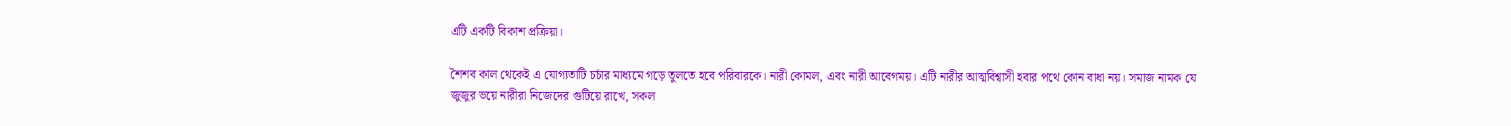এটি একটি বিকাশ প্রক্রিয়া।

শৈশব কাল থেকেই এ যোগ্যতাটি চর্চার মাধ্যমে গড়ে তুলতে হবে পরিবারকে। নারী কোমল, এবং নারী আবেগময়। এটি নারীর আত্মবিশ্বাসী হবার পথে কোন বাধা নয়। সমাজ নামক যে জুজুর ভয়ে নারীরা নিজেদের গুটিয়ে রাখে, সকল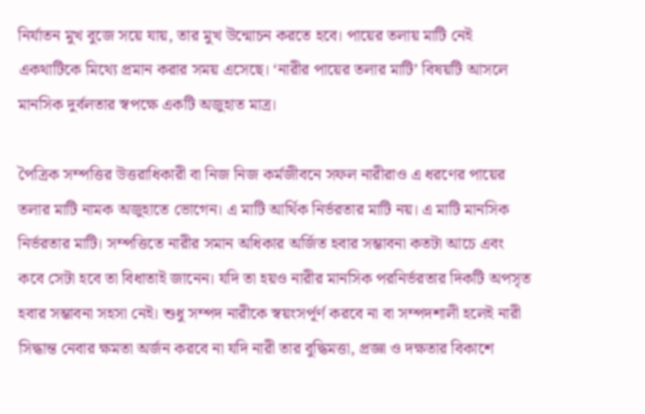নির্যাতন মুখ বুজে সয়ে যায়, তার মুখ উন্মোচন করতে হবে। পায়ের তলায় মাটি নেই একথাটিকে মিথ্যে প্রমান করার সময় এসেছে। ‘নারীর পায়ের তলার মাটি’ বিষয়টি আসলে মানসিক দুর্বলতার স্বপক্ষে একটি অজুহাত মাত্র।

পৈত্রিক সম্পত্তির উত্তরাধিকারী বা নিজ নিজ কর্মজীবনে সফল নারীরাও এ ধরণের পায়ের তলার মাটি নামক অজুহাতে ভোগেন। এ মাটি আর্থিক নির্ভরতার মাটি নয়। এ মাটি মানসিক নির্ভরতার মাটি। সম্পত্তিতে নারীর সমান অধিকার অর্জিত হবার সম্ভাবনা কতটা আচে এবং কবে সেটা হবে তা বিধাতাই জানেন। যদি তা হয়ও নারীর মানসিক পরনির্ভরতার দিকটি অপসৃত হবার সম্ভাবনা সহসা নেই। শুধু সম্পদ নারীকে স্বয়ংসর্পূর্ণ করবে না বা সম্পদশালী হলেই নারী সিদ্ধান্ত নেবার ক্ষমতা অর্জন করবে না যদি নারী তার বুদ্ধিমত্তা, প্রজ্ঞা ও দক্ষতার বিকাশে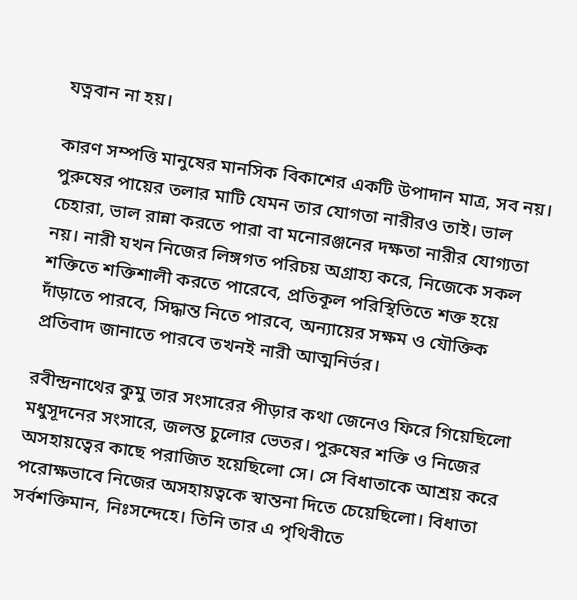যত্নবান না হয়।

কারণ সম্পত্তি মানুষের মানসিক বিকাশের একটি উপাদান মাত্র, সব নয়। পুরুষের পায়ের তলার মাটি যেমন তার যোগতা নারীরও তাই। ভাল চেহারা, ভাল রান্না করতে পারা বা মনোরঞ্জনের দক্ষতা নারীর যোগ্যতা নয়। নারী যখন নিজের লিঙ্গগত পরিচয় অগ্রাহ্য করে, নিজেকে সকল শক্তিতে শক্তিশালী করতে পারেবে, প্রতিকূল পরিস্থিতিতে শক্ত হয়ে দাঁড়াতে পারবে, সিদ্ধান্ত নিতে পারবে, অন্যায়ের সক্ষম ও যৌক্তিক প্রতিবাদ জানাতে পারবে তখনই নারী আত্মনির্ভর।

রবীন্দ্রনাথের কুমু তার সংসারের পীড়ার কথা জেনেও ফিরে গিয়েছিলো মধুসূদনের সংসারে, জলন্ত চুলোর ভেতর। পুরুষের শক্তি ও নিজের অসহায়ত্বের কাছে পরাজিত হয়েছিলো সে। সে বিধাতাকে আশ্রয় করে পরোক্ষভাবে নিজের অসহায়ত্বকে স্বান্তনা দিতে চেয়েছিলো। বিধাতা সর্বশক্তিমান, নিঃসন্দেহে। তিনি তার এ পৃথিবীতে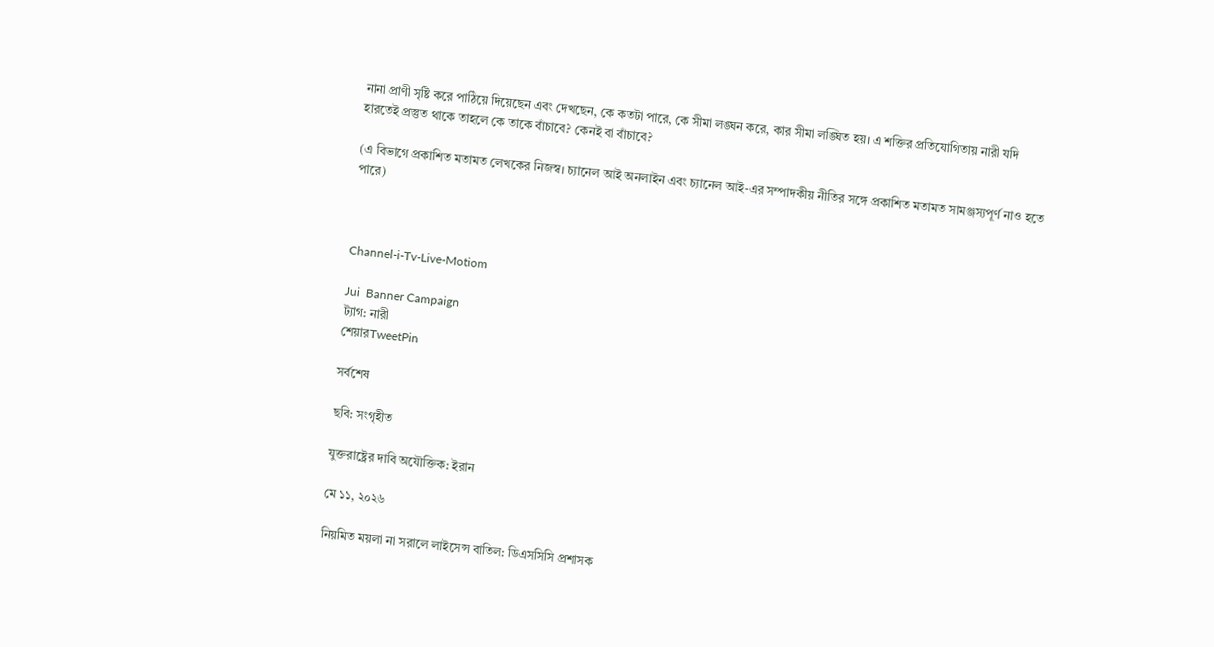নানা প্রাণী সৃষ্টি করে পাঠিয়ে দিয়েছেন এবং দেখছেন, কে কতটা পারে, কে সীমা লঙ্ঘন করে, কার সীমা লঙ্ঘিত হয়। এ শক্তির প্রতিযোগিতায় নারী যদি হারতেই প্রস্তুত থাকে তাহলে কে তাকে বাঁচাবে? কেনই বা বাঁচাবে?

(এ বিভাগে প্রকাশিত মতামত লেখকের নিজস্ব। চ্যানেল আই অনলাইন এবং চ্যানেল আই-এর সম্পাদকীয় নীতির সঙ্গে প্রকাশিত মতামত সামঞ্জস্যপূর্ণ নাও হতে পারে)



Channel-i-Tv-Live-Motiom

Jui  Banner Campaign
ট্যাগ: নারী
শেয়ারTweetPin

সর্বশেষ

ছবি: সংগৃহীত

যুক্তরাষ্ট্রের দাবি অযৌক্তিক: ইরান

মে ১১, ২০২৬

নিয়মিত ময়লা না সরালে লাইসেন্স বাতিল: ডিএসসিসি প্রশাসক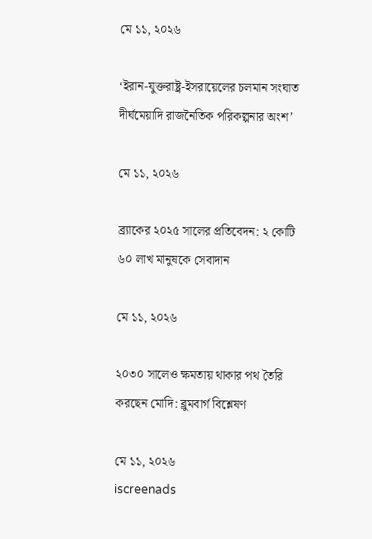মে ১১, ২০২৬

‘ইরান-যুক্তরাষ্ট্র-ইসরায়েলের চলমান সংঘাত দীর্ঘমেয়াদি রাজনৈতিক পরিকল্পনার অংশ’

মে ১১, ২০২৬

ব্র্যাকের ২০২৫ সালের প্রতিবেদন: ২ কোটি ৬০ লাখ মানুষকে সেবাদান

মে ১১, ২০২৬

২০৩০ সালেও ক্ষমতায় থাকার পথ তৈরি করছেন মোদি: ব্লুমবার্গ বিশ্লেষণ

মে ১১, ২০২৬
iscreenads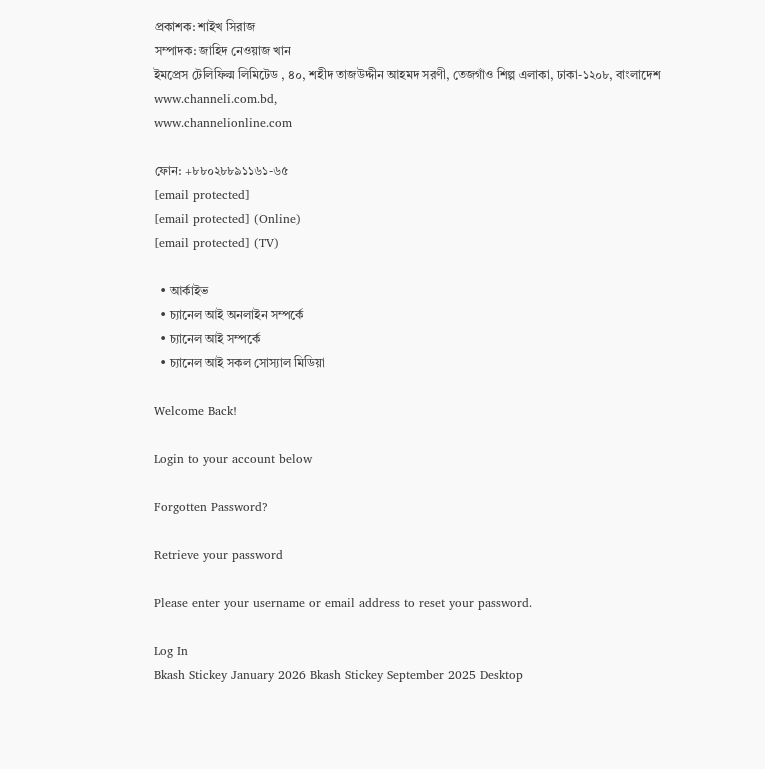প্রকাশক: শাইখ সিরাজ
সম্পাদক: জাহিদ নেওয়াজ খান
ইমপ্রেস টেলিফিল্ম লিমিটেড , ৪০, শহীদ তাজউদ্দীন আহমদ সরণী, তেজগাঁও শিল্প এলাকা, ঢাকা-১২০৮, বাংলাদেশ
www.channeli.com.bd,
www.channelionline.com

ফোন: +৮৮০২৮৮৯১১৬১-৬৫
[email protected]
[email protected] (Online)
[email protected] (TV)

  • আর্কাইভ
  • চ্যানেল আই অনলাইন সম্পর্কে
  • চ্যানেল আই সম্পর্কে
  • চ্যানেল আই সকল সোস্যাল মিডিয়া

Welcome Back!

Login to your account below

Forgotten Password?

Retrieve your password

Please enter your username or email address to reset your password.

Log In
Bkash Stickey January 2026 Bkash Stickey September 2025 Desktop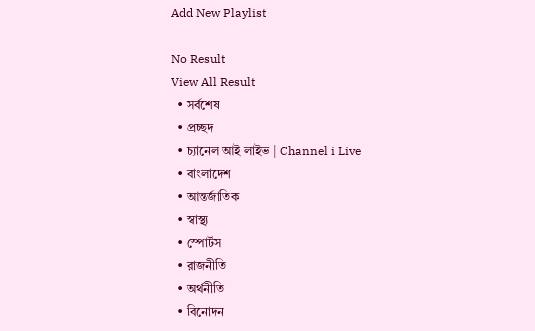Add New Playlist

No Result
View All Result
  • সর্বশেষ
  • প্রচ্ছদ
  • চ্যানেল আই লাইভ | Channel i Live
  • বাংলাদেশ
  • আন্তর্জাতিক
  • স্বাস্থ্য
  • স্পোর্টস
  • রাজনীতি
  • অর্থনীতি
  • বিনোদন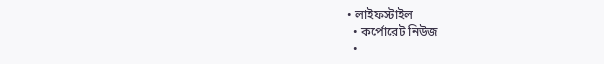• লাইফস্টাইল
  • কর্পোরেট নিউজ
  •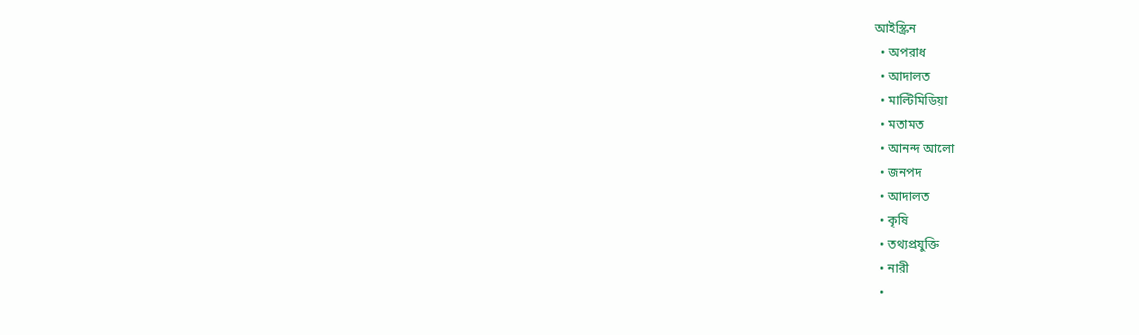আইস্ক্রিন
  • অপরাধ
  • আদালত
  • মাল্টিমিডিয়া
  • মতামত
  • আনন্দ আলো
  • জনপদ
  • আদালত
  • কৃষি
  • তথ্যপ্রযুক্তি
  • নারী
  •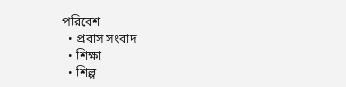পরিবেশ
  • প্রবাস সংবাদ
  • শিক্ষা
  • শিল্প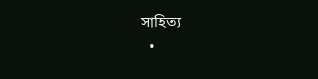সাহিত্য
  •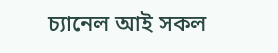চ্যানেল আই সকল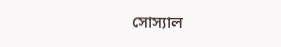সোস্যাল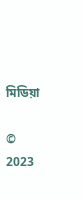মিডিয়া

© 2023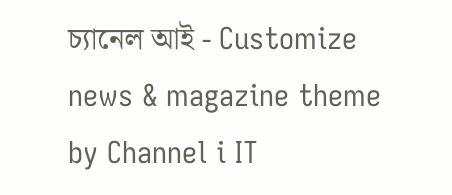চ্যানেল আই - Customize news & magazine theme by Channel i IT